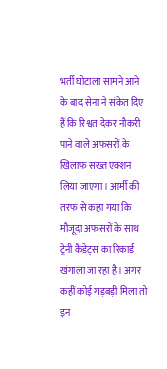भर्ती घोटाला सामने आने के बाद सेना ने संकेत दिए हैं कि रिश्वत देकर नौकरी पाने वाले अफसरों के खिलाफ सख्त एक्शन लिया जाएगा। आर्मी की तरफ से कहा गया कि मौजूदा अफसरों के साथ ट्रेनी कैडेट्स का रिकार्ड खंगाला जा रहा है। अगर कहीं कोई गड़बड़ी मिला तो इन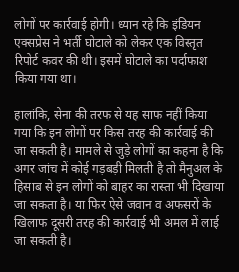लोगों पर कार्रवाई होगी। ध्यान रहे कि इंडियन एक्सप्रेस ने भर्ती घोटाले को लेकर एक विस्तृत रिपोर्ट कवर की थी। इसमें घोटाले का पर्दाफाश किया गया था।

हालांकि, सेना की तरफ से यह साफ नहीं किया गया कि इन लोगों पर किस तरह की कार्रवाई की जा सकती है। मामले से जुड़े लोगों का कहना है कि अगर जांच में कोई गड़बड़ी मिलती है तो मैनुअल के हिसाब से इन लोगों को बाहर का रास्ता भी दिखाया जा सकता है। या फिर ऐसे जवान व अफसरों के खिलाफ दूसरी तरह की कार्रवाई भी अमल में लाई जा सकती है।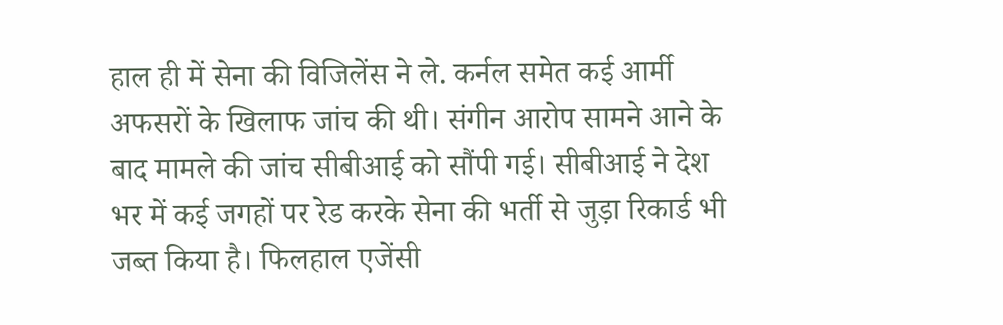हाल ही में सेना की विजिलेंस ने ले. कर्नल समेत कई आर्मी अफसरों के खिलाफ जांच की थी। संगीन आरोप सामने आने के बाद मामले की जांच सीबीआई को सौंपी गई। सीबीआई ने देश भर में कई जगहों पर रेड करके सेना की भर्ती से जुड़ा रिकार्ड भी जब्त किया है। फिलहाल एजेंसी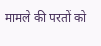मामले की परतों को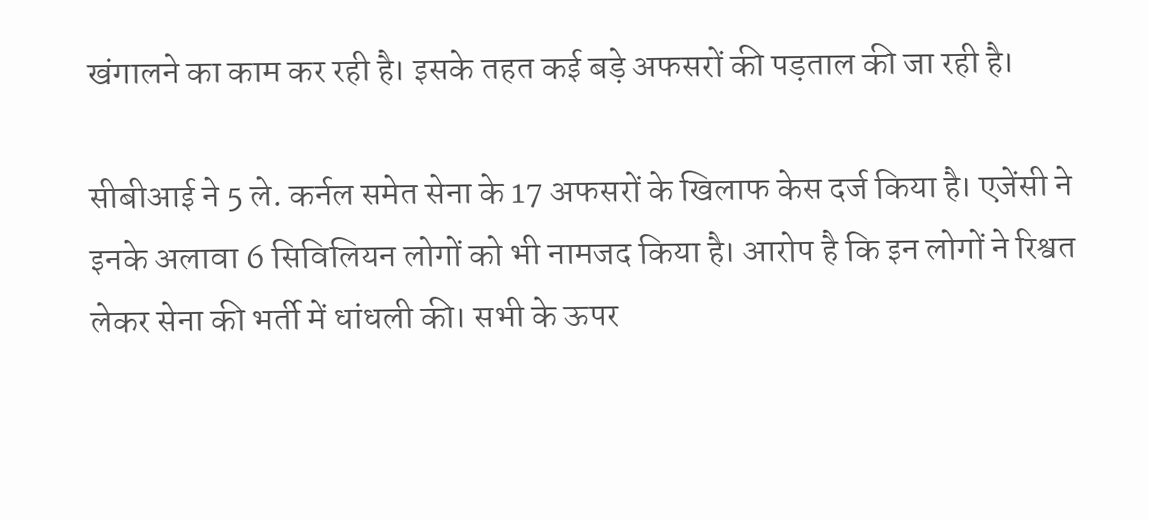खंगालने का काम कर रही है। इसके तहत कई बड़े अफसरों की पड़ताल की जा रही है।

सीबीआई ने 5 ले. कर्नल समेत सेना के 17 अफसरों के खिलाफ केस दर्ज किया है। एजेंसी ने इनके अलावा 6 सिविलियन लोगों को भी नामजद किया है। आरोप है कि इन लोगों ने रिश्वत लेकर सेना की भर्ती में धांधली की। सभी के ऊपर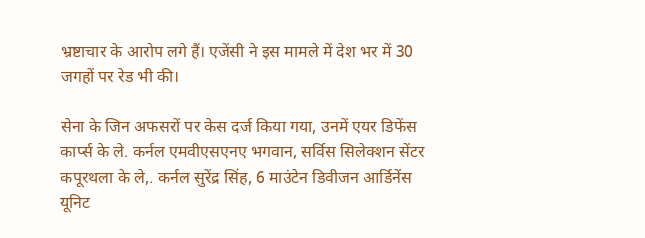भ्रष्टाचार के आरोप लगे हैं। एजेंसी ने इस मामले में देश भर में 30 जगहों पर रेड भी की।

सेना के जिन अफसरों पर केस दर्ज किया गया, उनमें एयर डिफेंस कार्प्स के ले. कर्नल एमवीएसएनए भगवान, सर्विस सिलेक्शन सेंटर कपूरथला के ले,. कर्नल सुरेंद्र सिंह, 6 माउंटेन डिवीजन आर्डिनेंस यूनिट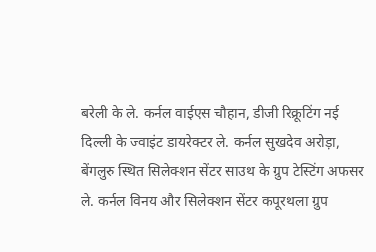बरेली के ले. कर्नल वाईएस चौहान, डीजी रिक्रूटिंग नई दिल्ली के ज्वाइंट डायरेक्टर ले. कर्नल सुखदेव अरोड़ा, बेंगलुरु स्थित सिलेक्शन सेंटर साउथ के ग्रुप टेस्टिंग अफसर ले. कर्नल विनय और सिलेक्शन सेंटर कपूरथला ग्रुप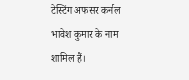टेस्टिंग अफसर कर्नल भावेश कुमार के नाम शामिल हैं।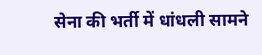सेना की भर्ती में धांधली सामने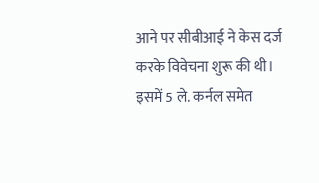आने पर सीबीआई ने केस दर्ज करके विवेचना शुरू की थी। इसमें 5 ले. कर्नल समेत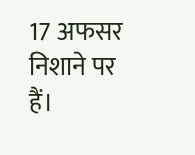17 अफसर निशाने पर हैं।